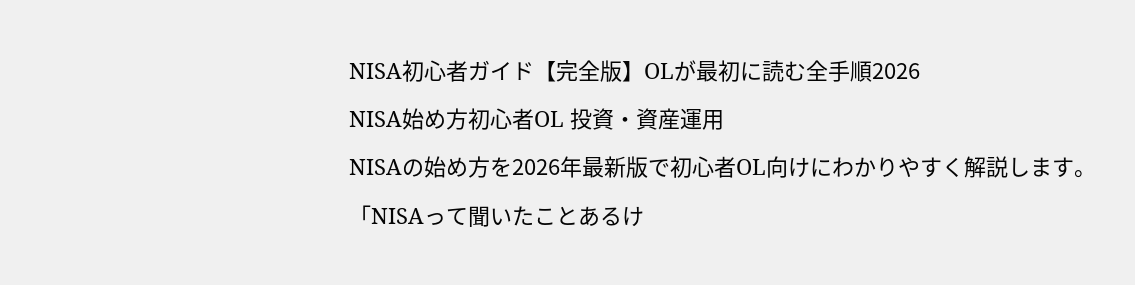NISA初心者ガイド【完全版】OLが最初に読む全手順2026

NISA始め方初心者OL 投資・資産運用

NISAの始め方を2026年最新版で初心者OL向けにわかりやすく解説します。

「NISAって聞いたことあるけ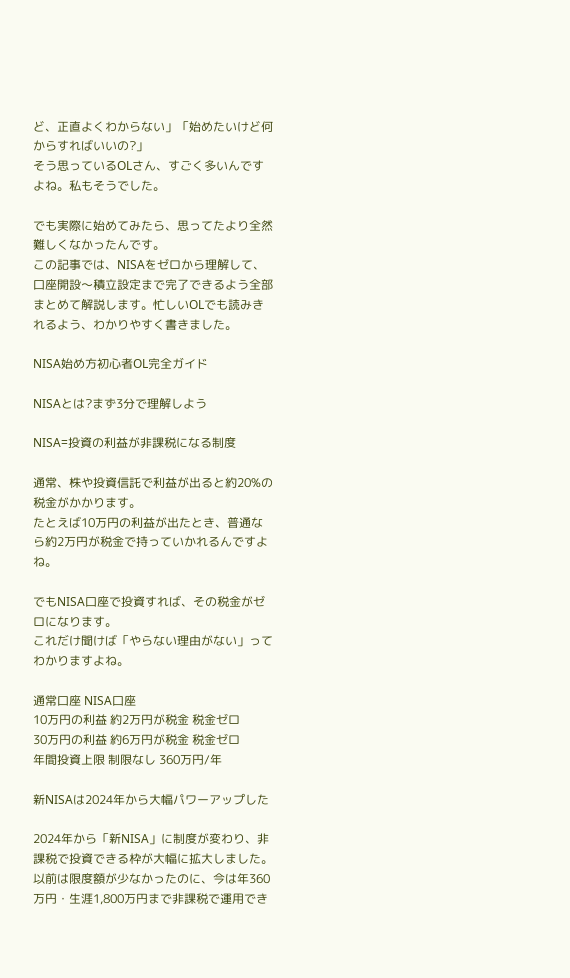ど、正直よくわからない」「始めたいけど何からすればいいの?」
そう思っているOLさん、すごく多いんですよね。私もそうでした。

でも実際に始めてみたら、思ってたより全然難しくなかったんです。
この記事では、NISAをゼロから理解して、口座開設〜積立設定まで完了できるよう全部まとめて解説します。忙しいOLでも読みきれるよう、わかりやすく書きました。

NISA始め方初心者OL完全ガイド

NISAとは?まず3分で理解しよう

NISA=投資の利益が非課税になる制度

通常、株や投資信託で利益が出ると約20%の税金がかかります。
たとえば10万円の利益が出たとき、普通なら約2万円が税金で持っていかれるんですよね。

でもNISA口座で投資すれば、その税金がゼロになります。
これだけ聞けば「やらない理由がない」ってわかりますよね。

通常口座 NISA口座
10万円の利益 約2万円が税金 税金ゼロ
30万円の利益 約6万円が税金 税金ゼロ
年間投資上限 制限なし 360万円/年

新NISAは2024年から大幅パワーアップした

2024年から「新NISA」に制度が変わり、非課税で投資できる枠が大幅に拡大しました。
以前は限度額が少なかったのに、今は年360万円・生涯1,800万円まで非課税で運用でき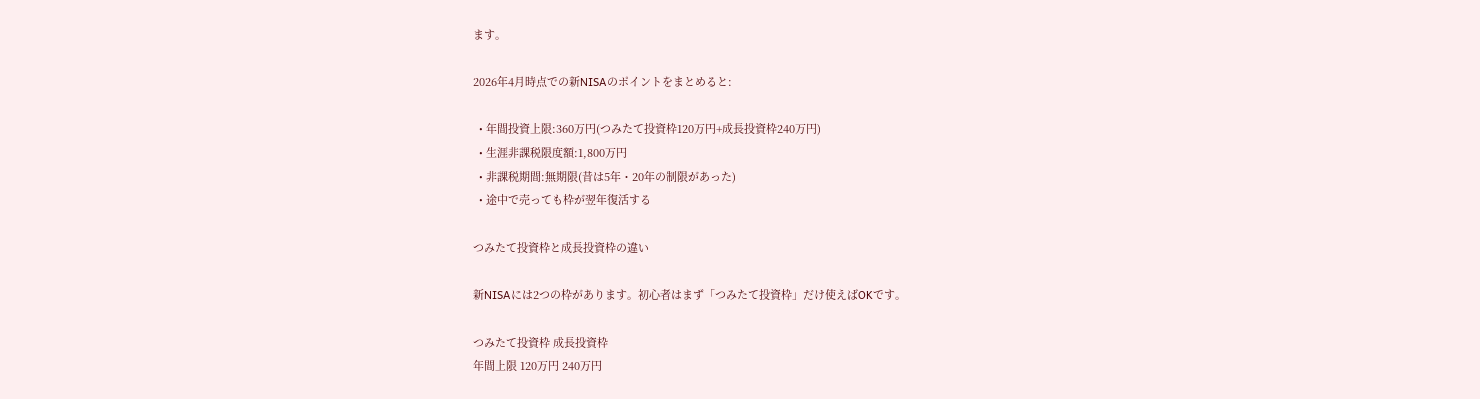ます。

2026年4月時点での新NISAのポイントをまとめると:

  • 年間投資上限:360万円(つみたて投資枠120万円+成長投資枠240万円)
  • 生涯非課税限度額:1,800万円
  • 非課税期間:無期限(昔は5年・20年の制限があった)
  • 途中で売っても枠が翌年復活する

つみたて投資枠と成長投資枠の違い

新NISAには2つの枠があります。初心者はまず「つみたて投資枠」だけ使えばOKです。

つみたて投資枠 成長投資枠
年間上限 120万円 240万円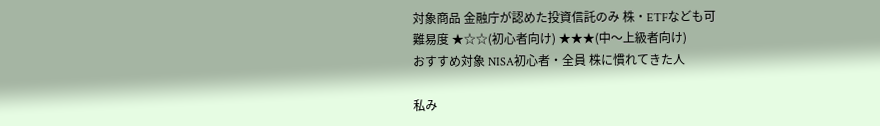対象商品 金融庁が認めた投資信託のみ 株・ETFなども可
難易度 ★☆☆(初心者向け) ★★★(中〜上級者向け)
おすすめ対象 NISA初心者・全員 株に慣れてきた人

私み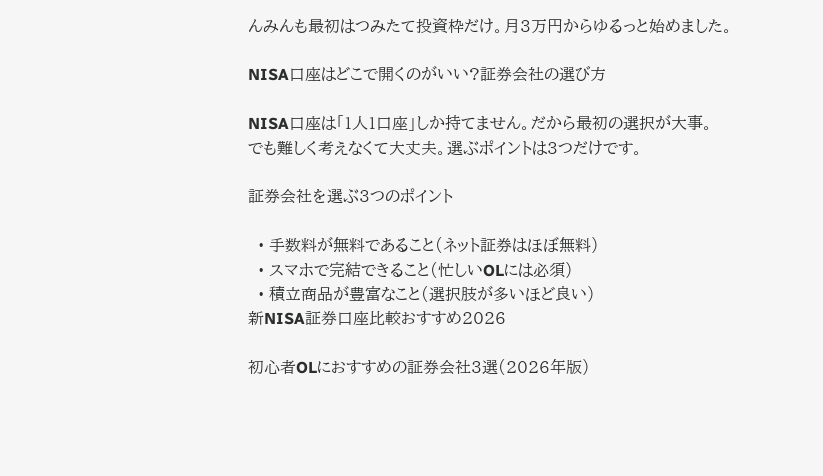んみんも最初はつみたて投資枠だけ。月3万円からゆるっと始めました。

NISA口座はどこで開くのがいい?証券会社の選び方

NISA口座は「1人1口座」しか持てません。だから最初の選択が大事。
でも難しく考えなくて大丈夫。選ぶポイントは3つだけです。

証券会社を選ぶ3つのポイント

  • 手数料が無料であること(ネット証券はほぼ無料)
  • スマホで完結できること(忙しいOLには必須)
  • 積立商品が豊富なこと(選択肢が多いほど良い)
新NISA証券口座比較おすすめ2026

初心者OLにおすすめの証券会社3選(2026年版)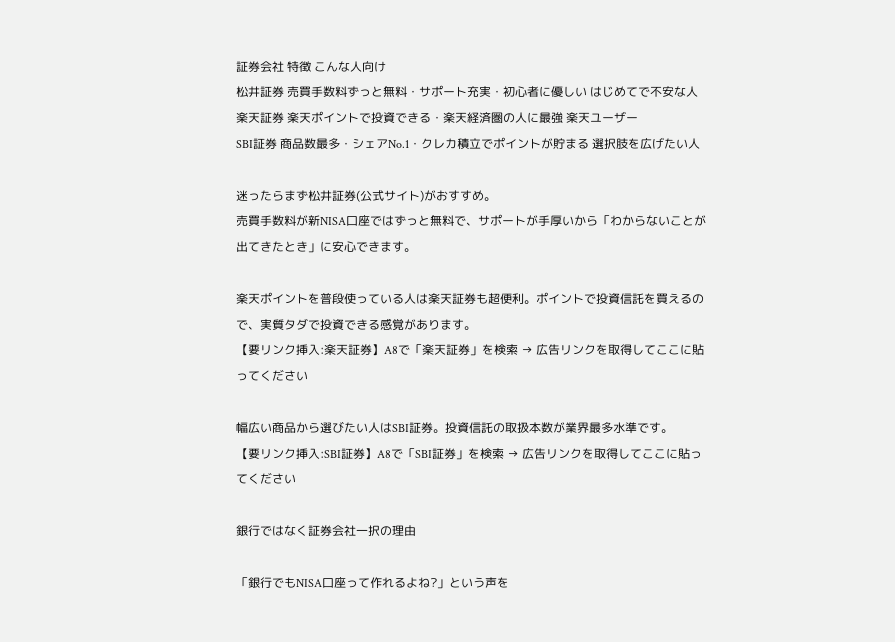証券会社 特徴 こんな人向け
松井証券 売買手数料ずっと無料・サポート充実・初心者に優しい はじめてで不安な人
楽天証券 楽天ポイントで投資できる・楽天経済圏の人に最強 楽天ユーザー
SBI証券 商品数最多・シェアNo.1・クレカ積立でポイントが貯まる 選択肢を広げたい人

迷ったらまず松井証券(公式サイト)がおすすめ。
売買手数料が新NISA口座ではずっと無料で、サポートが手厚いから「わからないことが出てきたとき」に安心できます。

楽天ポイントを普段使っている人は楽天証券も超便利。ポイントで投資信託を買えるので、実質タダで投資できる感覚があります。
【要リンク挿入:楽天証券】A8で「楽天証券」を検索 → 広告リンクを取得してここに貼ってください

幅広い商品から選びたい人はSBI証券。投資信託の取扱本数が業界最多水準です。
【要リンク挿入:SBI証券】A8で「SBI証券」を検索 → 広告リンクを取得してここに貼ってください

銀行ではなく証券会社一択の理由

「銀行でもNISA口座って作れるよね?」という声を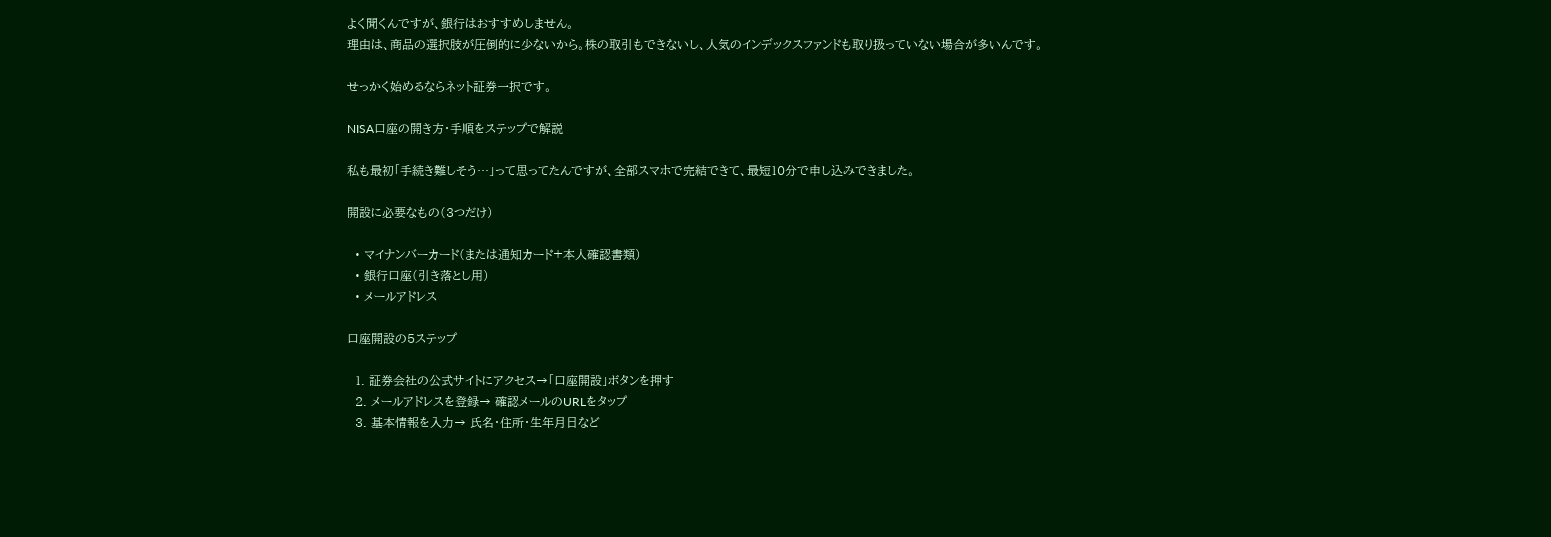よく聞くんですが、銀行はおすすめしません。
理由は、商品の選択肢が圧倒的に少ないから。株の取引もできないし、人気のインデックスファンドも取り扱っていない場合が多いんです。

せっかく始めるならネット証券一択です。

NISA口座の開き方・手順をステップで解説

私も最初「手続き難しそう…」って思ってたんですが、全部スマホで完結できて、最短10分で申し込みできました。

開設に必要なもの(3つだけ)

  • マイナンバーカード(または通知カード+本人確認書類)
  • 銀行口座(引き落とし用)
  • メールアドレス

口座開設の5ステップ

  1. 証券会社の公式サイトにアクセス→「口座開設」ボタンを押す
  2. メールアドレスを登録→ 確認メールのURLをタップ
  3. 基本情報を入力→ 氏名・住所・生年月日など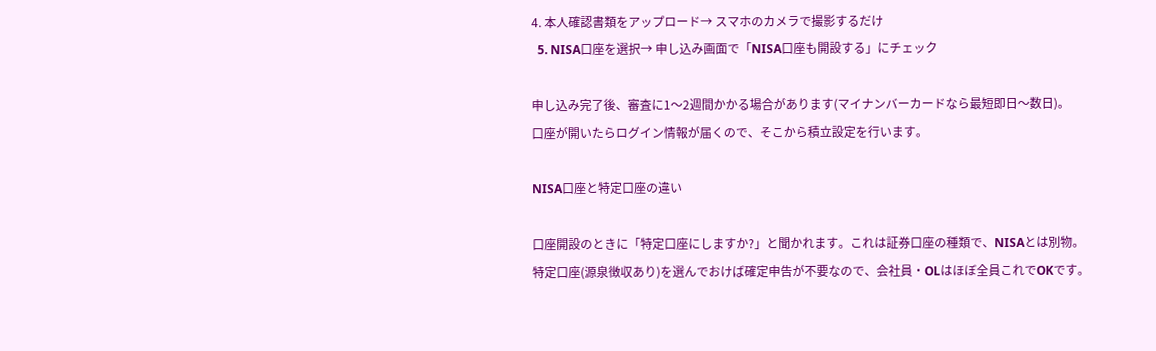4. 本人確認書類をアップロード→ スマホのカメラで撮影するだけ
  5. NISA口座を選択→ 申し込み画面で「NISA口座も開設する」にチェック

申し込み完了後、審査に1〜2週間かかる場合があります(マイナンバーカードなら最短即日〜数日)。
口座が開いたらログイン情報が届くので、そこから積立設定を行います。

NISA口座と特定口座の違い

口座開設のときに「特定口座にしますか?」と聞かれます。これは証券口座の種類で、NISAとは別物。
特定口座(源泉徴収あり)を選んでおけば確定申告が不要なので、会社員・OLはほぼ全員これでOKです。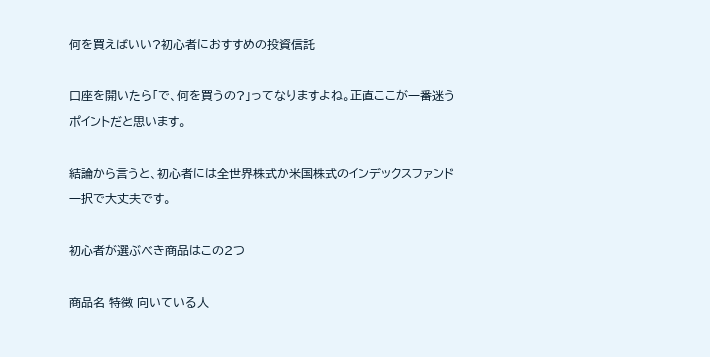何を買えばいい?初心者におすすめの投資信託

口座を開いたら「で、何を買うの?」ってなりますよね。正直ここが一番迷うポイントだと思います。

結論から言うと、初心者には全世界株式か米国株式のインデックスファンド一択で大丈夫です。

初心者が選ぶべき商品はこの2つ

商品名 特徴 向いている人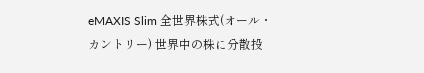eMAXIS Slim 全世界株式(オール・カントリー) 世界中の株に分散投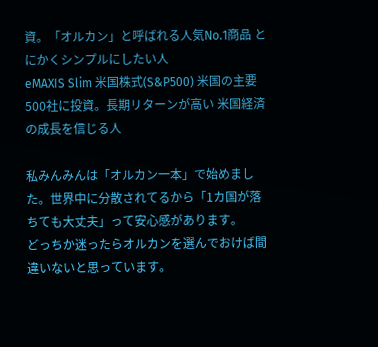資。「オルカン」と呼ばれる人気No.1商品 とにかくシンプルにしたい人
eMAXIS Slim 米国株式(S&P500) 米国の主要500社に投資。長期リターンが高い 米国経済の成長を信じる人

私みんみんは「オルカン一本」で始めました。世界中に分散されてるから「1カ国が落ちても大丈夫」って安心感があります。
どっちか迷ったらオルカンを選んでおけば間違いないと思っています。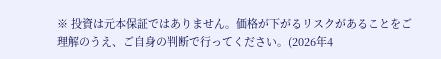※ 投資は元本保証ではありません。価格が下がるリスクがあることをご理解のうえ、ご自身の判断で行ってください。(2026年4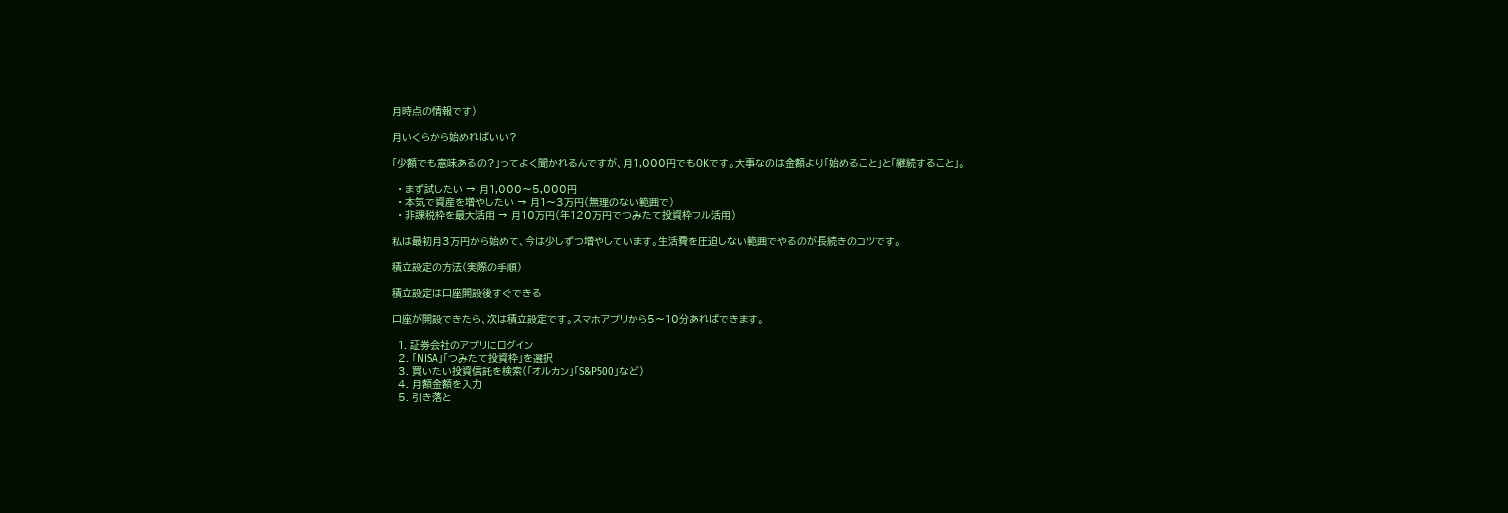月時点の情報です)

月いくらから始めればいい?

「少額でも意味あるの?」ってよく聞かれるんですが、月1,000円でもOKです。大事なのは金額より「始めること」と「継続すること」。

  • まず試したい → 月1,000〜5,000円
  • 本気で資産を増やしたい → 月1〜3万円(無理のない範囲で)
  • 非課税枠を最大活用 → 月10万円(年120万円でつみたて投資枠フル活用)

私は最初月3万円から始めて、今は少しずつ増やしています。生活費を圧迫しない範囲でやるのが長続きのコツです。

積立設定の方法(実際の手順)

積立設定は口座開設後すぐできる

口座が開設できたら、次は積立設定です。スマホアプリから5〜10分あればできます。

  1. 証券会社のアプリにログイン
  2. 「NISA」「つみたて投資枠」を選択
  3. 買いたい投資信託を検索(「オルカン」「S&P500」など)
  4. 月額金額を入力
  5. 引き落と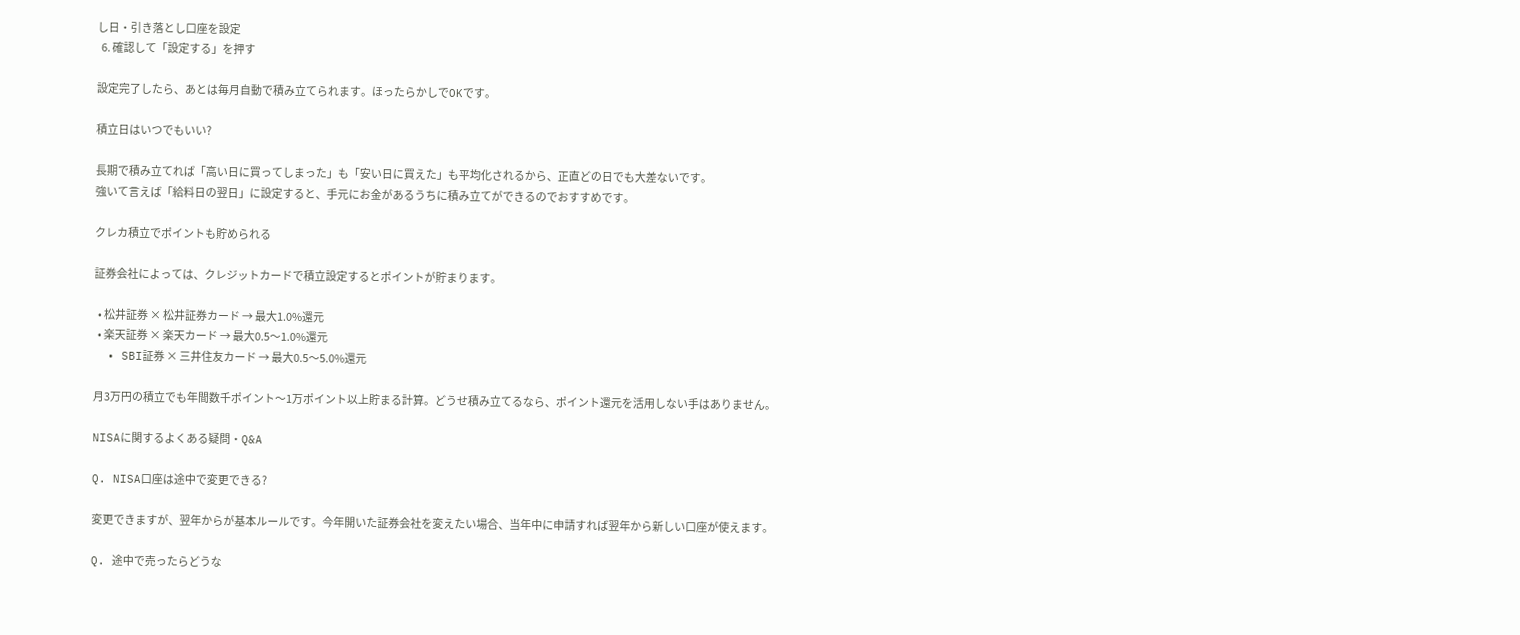し日・引き落とし口座を設定
  6. 確認して「設定する」を押す

設定完了したら、あとは毎月自動で積み立てられます。ほったらかしでOKです。

積立日はいつでもいい?

長期で積み立てれば「高い日に買ってしまった」も「安い日に買えた」も平均化されるから、正直どの日でも大差ないです。
強いて言えば「給料日の翌日」に設定すると、手元にお金があるうちに積み立てができるのでおすすめです。

クレカ積立でポイントも貯められる

証券会社によっては、クレジットカードで積立設定するとポイントが貯まります。

  • 松井証券 × 松井証券カード → 最大1.0%還元
  • 楽天証券 × 楽天カード → 最大0.5〜1.0%還元
  • SBI証券 × 三井住友カード → 最大0.5〜5.0%還元

月3万円の積立でも年間数千ポイント〜1万ポイント以上貯まる計算。どうせ積み立てるなら、ポイント還元を活用しない手はありません。

NISAに関するよくある疑問・Q&A

Q. NISA口座は途中で変更できる?

変更できますが、翌年からが基本ルールです。今年開いた証券会社を変えたい場合、当年中に申請すれば翌年から新しい口座が使えます。

Q. 途中で売ったらどうな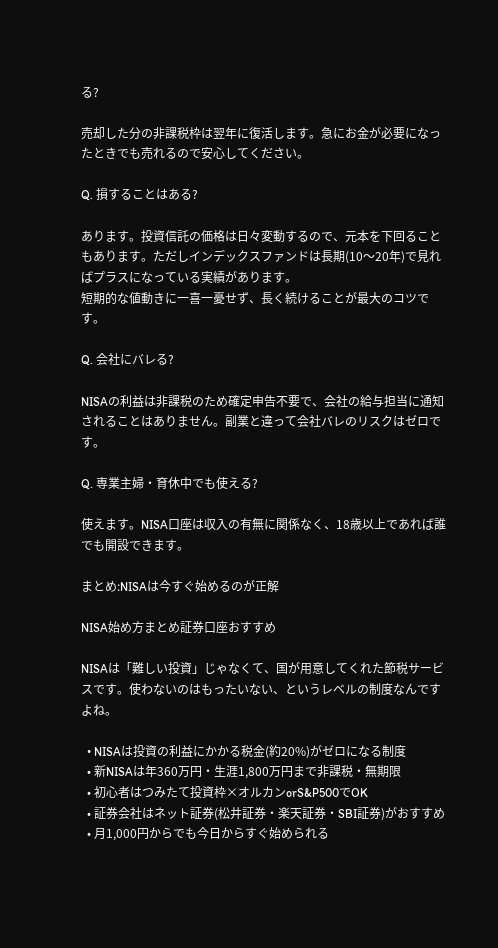る?

売却した分の非課税枠は翌年に復活します。急にお金が必要になったときでも売れるので安心してください。

Q. 損することはある?

あります。投資信託の価格は日々変動するので、元本を下回ることもあります。ただしインデックスファンドは長期(10〜20年)で見ればプラスになっている実績があります。
短期的な値動きに一喜一憂せず、長く続けることが最大のコツです。

Q. 会社にバレる?

NISAの利益は非課税のため確定申告不要で、会社の給与担当に通知されることはありません。副業と違って会社バレのリスクはゼロです。

Q. 専業主婦・育休中でも使える?

使えます。NISA口座は収入の有無に関係なく、18歳以上であれば誰でも開設できます。

まとめ:NISAは今すぐ始めるのが正解

NISA始め方まとめ証券口座おすすめ

NISAは「難しい投資」じゃなくて、国が用意してくれた節税サービスです。使わないのはもったいない、というレベルの制度なんですよね。

  • NISAは投資の利益にかかる税金(約20%)がゼロになる制度
  • 新NISAは年360万円・生涯1,800万円まで非課税・無期限
  • 初心者はつみたて投資枠×オルカンorS&P500でOK
  • 証券会社はネット証券(松井証券・楽天証券・SBI証券)がおすすめ
  • 月1,000円からでも今日からすぐ始められる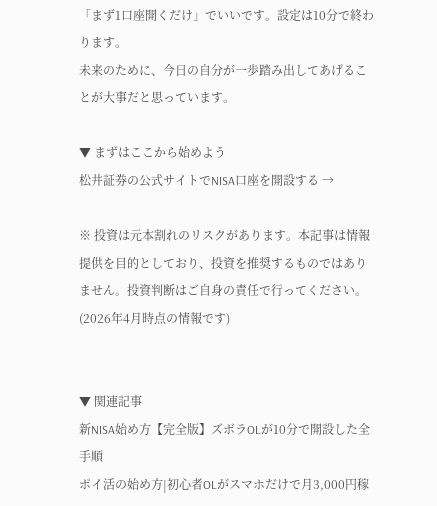「まず1口座開くだけ」でいいです。設定は10分で終わります。
未来のために、今日の自分が一歩踏み出してあげることが大事だと思っています。

▼ まずはここから始めよう
松井証券の公式サイトでNISA口座を開設する →

※ 投資は元本割れのリスクがあります。本記事は情報提供を目的としており、投資を推奨するものではありません。投資判断はご自身の責任で行ってください。(2026年4月時点の情報です)


▼ 関連記事
新NISA始め方【完全版】ズボラOLが10分で開設した全手順
ポイ活の始め方|初心者OLがスマホだけで月3,000円稼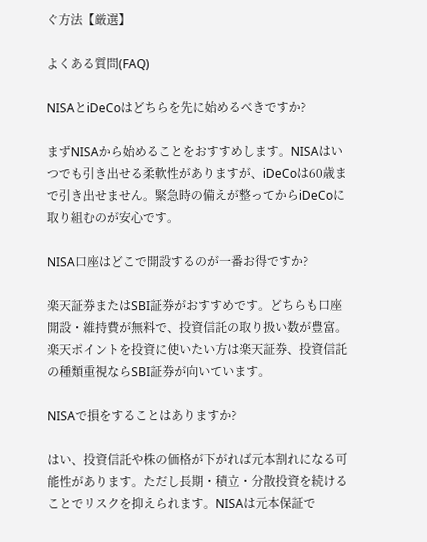ぐ方法【厳選】

よくある質問(FAQ)

NISAとiDeCoはどちらを先に始めるべきですか?

まずNISAから始めることをおすすめします。NISAはいつでも引き出せる柔軟性がありますが、iDeCoは60歳まで引き出せません。緊急時の備えが整ってからiDeCoに取り組むのが安心です。

NISA口座はどこで開設するのが一番お得ですか?

楽天証券またはSBI証券がおすすめです。どちらも口座開設・維持費が無料で、投資信託の取り扱い数が豊富。楽天ポイントを投資に使いたい方は楽天証券、投資信託の種類重視ならSBI証券が向いています。

NISAで損をすることはありますか?

はい、投資信託や株の価格が下がれば元本割れになる可能性があります。ただし長期・積立・分散投資を続けることでリスクを抑えられます。NISAは元本保証で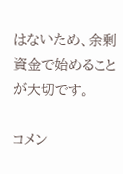はないため、余剰資金で始めることが大切です。

コメン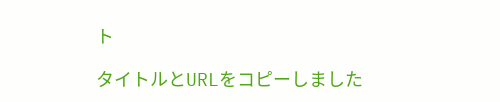ト

タイトルとURLをコピーしました